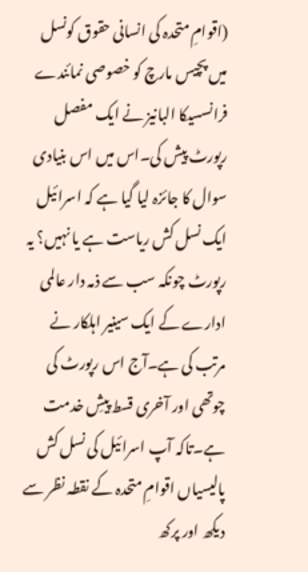(اقوامِ متحدہ کی انسانی حقوق کونسل میں پچیس مارچ کو خصوصی نمائندے فرانسسیکا البانیز نے ایک مفصل رپورٹ پیش کی۔اس میں اس بنیادی سوال کا جائزہ لیا گیا ہے کہ اسرائیل ایک نسل کش ریاست ہے یا نہیں؟ یہ رپورٹ چونکہ سب سے ذمہ دار عالمی ادارے کے ایک سینیر اہلکار نے مرتب کی ہے۔آج اس رپورٹ کی چوتھی اور آخری قسط پیشِ خدمت ہے۔تاکہ آپ اسرائیل کی نسل کش پالیسیاں اقوامِ متحدہ کے نقطہ نظر سے دیکھ اور پرکھ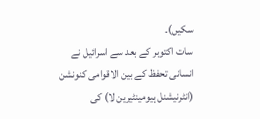سکیں)۔
سات اکتوبر کے بعد سے اسرائیل نے انسانی تحفظ کے بین الاقوامی کنونشن (انٹرنیشنل ہیومینٹیرین لا) کی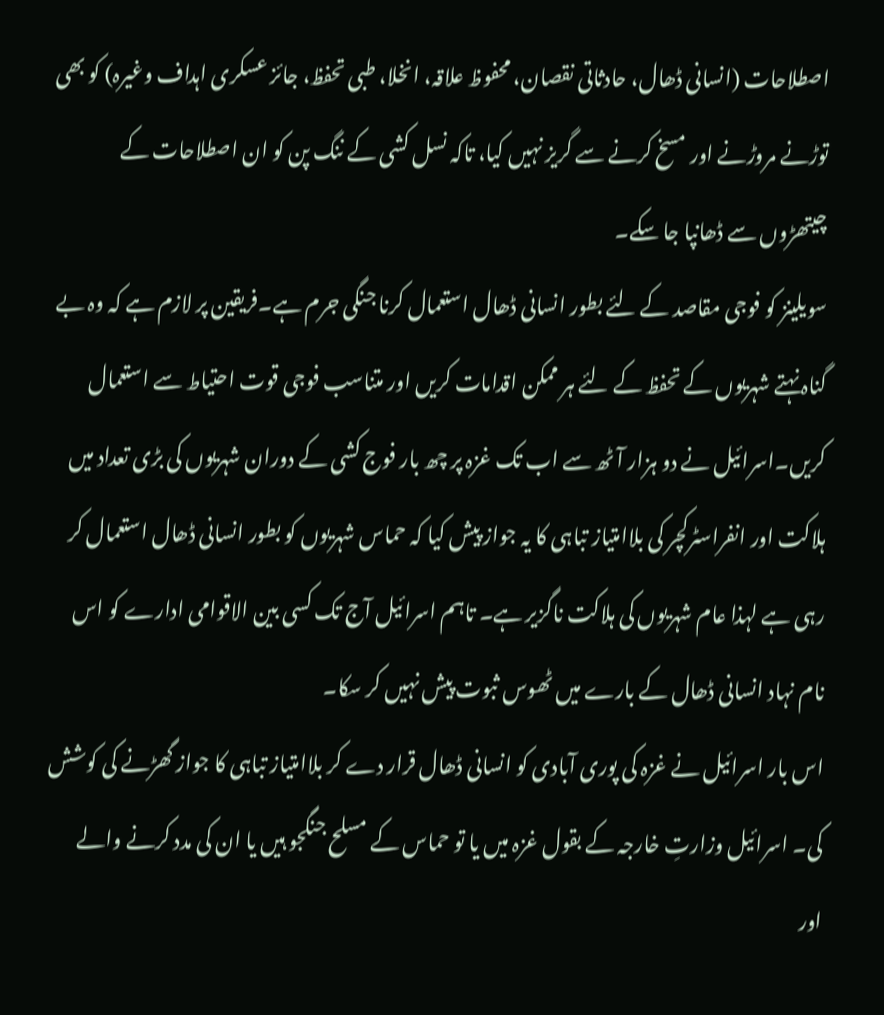اصطلاحات (انسانی ڈھال، حادثاتی نقصان، محفوظ علاقہ، انخلا، طبی تحفظ، جائز عسکری اہداف وغیرہ) کو بھی توڑنے مروڑنے اور مسخ کرنے سے گریز نہیں کیا، تاکہ نسل کشی کے ننگ پن کو ان اصطلاحات کے چیتھڑوں سے ڈھانپا جا سکے۔
سویلینز کو فوجی مقاصد کے لئے بطور انسانی ڈھال استعمال کرنا جنگی جرم ہے۔فریقین پر لازم ہے کہ وہ بے گناہ نہتے شہریوں کے تحفظ کے لئے ہر ممکن اقدامات کریں اور متناسب فوجی قوت احتیاط سے استعمال کریں۔اسرائیل نے دو ہزار آٹھ سے اب تک غزہ پر چھ بار فوج کشی کے دوران شہریوں کی بڑی تعداد میں ہلاکت اور انفراسٹرکچر کی بلاامتیاز تباہی کا یہ جواز پیش کیا کہ حماس شہریوں کو بطور انسانی ڈھال استعمال کر رہی ہے لہذا عام شہریوں کی ہلاکت ناگزیر ہے۔ تاہم اسرائیل آج تک کسی بین الاقوامی ادارے کو اس نام نہاد انسانی ڈھال کے بارے میں ٹھوس ثبوت پیش نہیں کر سکا۔
اس بار اسرائیل نے غزہ کی پوری آبادی کو انسانی ڈھال قرار دے کر بلاامتیاز تباہی کا جواز گھڑنے کی کوشش کی۔ اسرائیل وزارتِ خارجہ کے بقول غزہ میں یا تو حماس کے مسلح جنگجو ہیں یا ان کی مدد کرنے والے اور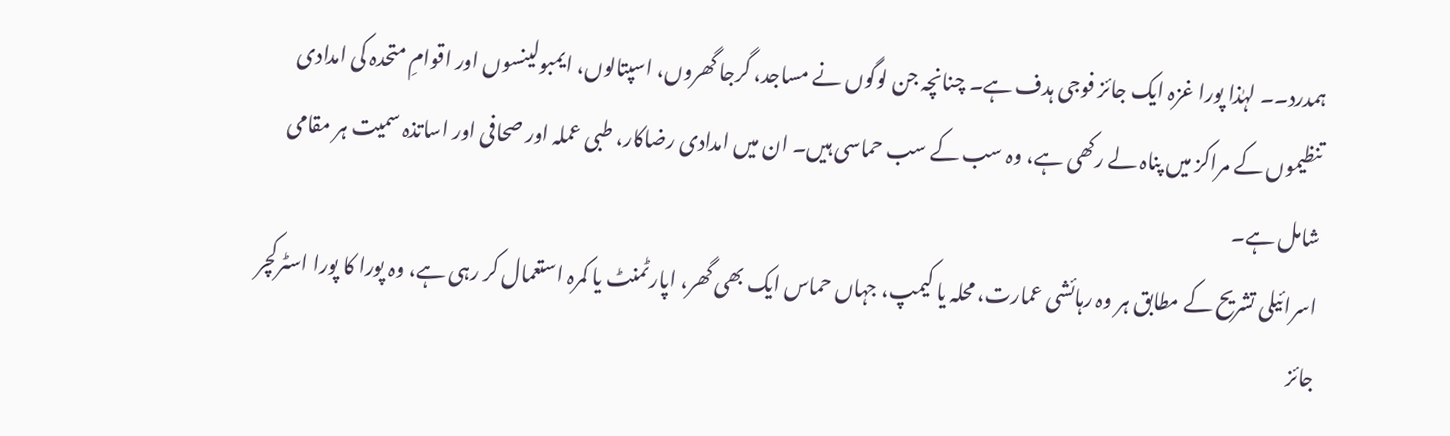ہمدرد۔۔ لہٰذا پورا غزہ ایک جائز فوجی ہدف ہے۔ چنانچہ جن لوگوں نے مساجد، گرجا گھروں، اسپتالوں، ایمبولینسوں اور اقوامِ متحدہ کی امدادی تنظیموں کے مراکز میں پناہ لے رکھی ہے، وہ سب کے سب حماسی ہیں۔ ان میں امدادی رضاکار، طبی عملہ اور صحافی اور اساتذہ سمیت ہر مقامی شامل ہے۔
اسرائیلی تشریح کے مطابق ہر وہ رہائشی عمارت، محلہ یا کیمپ، جہاں حماس ایک بھی گھر، اپارٹمنٹ یا کمرہ استعمال کر رہی ہے، وہ پورا کا پورا اسٹرکچر جائز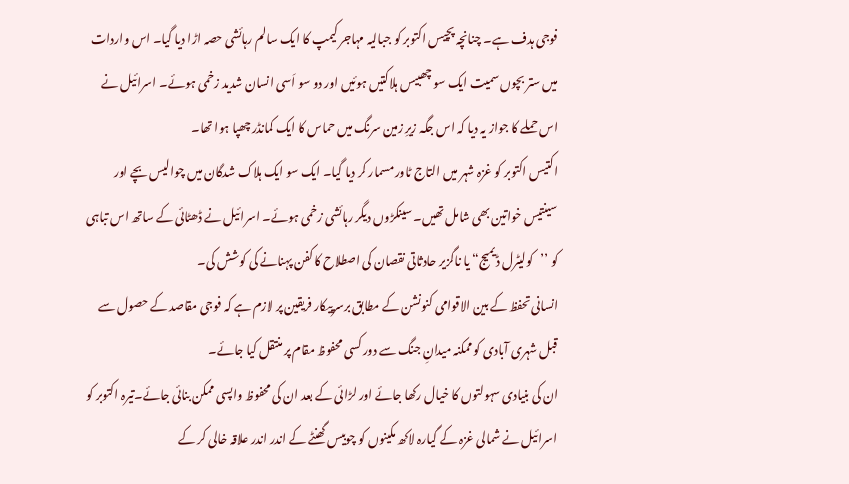فوجی ہدف ہے۔ چنانچہ پچیس اکتوبر کو جبالیہ مہاجر کیمپ کا ایک سالم رہائشی حصہ اڑا دیا گیا۔ اس واردات میں ستر بچوں سمیت ایک سو چھبیس ہلاکتیں ہوئیں اور دو سو اَسی انسان شدید زخمی ہوئے۔ اسرائیل نے اس حملے کا جواز یہ دیا کہ اس جگہ زیرِ زمین سرنگ میں حماس کا ایک کمانڈر چھپا ہوا تھا۔
اکتیس اکتوبر کو غزہ شہر میں التاج ٹاور مسمار کر دیا گیا۔ ایک سو ایک ہلاک شدگان میں چوالیس بچے اور سینتیس خواتین بھی شامل تھیں۔ سینکڑوں دیگر رہائشی زخمی ہوئے۔ اسرائیل نے ڈھٹائی کے ساتھ اس تباہی کو ’’کولیٹرل ڈیمیج“ یا ناگزیر حادثاتی نقصان کی اصطلاح کا کفن پہنانے کی کوشش کی۔
انسانی تحفظ کے بین الاقوامی کنونشن کے مطابق برسرپیکار فریقین پر لازم ہے کہ فوجی مقاصد کے حصول سے قبل شہری آبادی کو ممکنہ میدانِ جنگ سے دور کسی محفوظ مقام پر منتقل کیا جائے۔
ان کی بنیادی سہولتوں کا خیال رکھا جائے اور لڑائی کے بعد ان کی محفوظ واپسی ممکن بنائی جائے۔تیرہ اکتوبر کو اسرائیل نے شمالی غزہ کے گیارہ لاکھ مکینوں کو چوبیس گھنٹے کے اندر اندر علاقہ خالی کر کے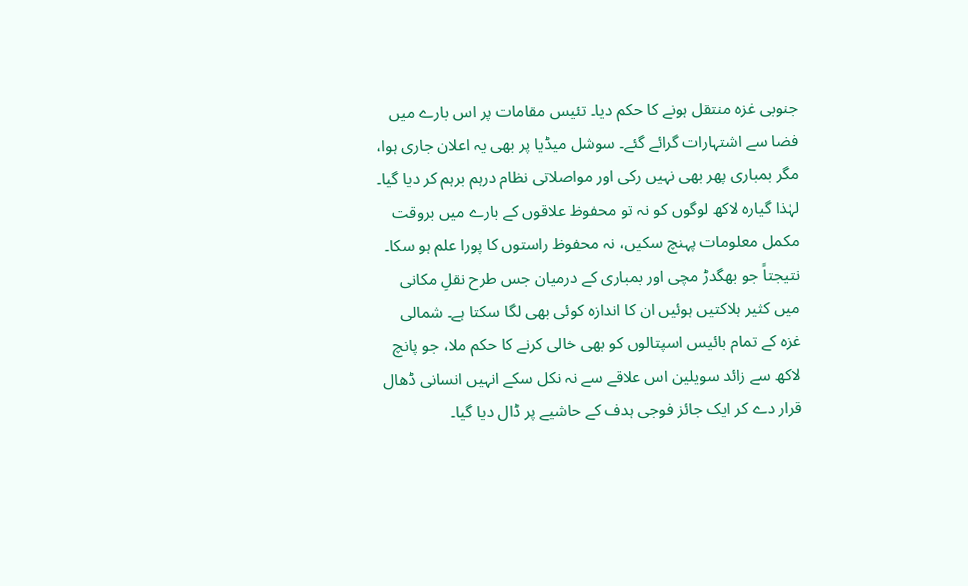جنوبی غزہ منتقل ہونے کا حکم دیا۔ تئیس مقامات پر اس بارے میں فضا سے اشتہارات گرائے گئے۔ سوشل میڈیا پر بھی یہ اعلان جاری ہوا، مگر بمباری پھر بھی نہیں رکی اور مواصلاتی نظام درہم برہم کر دیا گیا۔
لہٰذا گیارہ لاکھ لوگوں کو نہ تو محفوظ علاقوں کے بارے میں بروقت مکمل معلومات پہنچ سکیں، نہ محفوظ راستوں کا پورا علم ہو سکا۔ نتیجتاً جو بھگدڑ مچی اور بمباری کے درمیان جس طرح نقلِ مکانی میں کثیر ہلاکتیں ہوئیں ان کا اندازہ کوئی بھی لگا سکتا ہے۔ شمالی غزہ کے تمام بائیس اسپتالوں کو بھی خالی کرنے کا حکم ملا، جو پانچ لاکھ سے زائد سویلین اس علاقے سے نہ نکل سکے انہیں انسانی ڈھال قرار دے کر ایک جائز فوجی ہدف کے حاشیے پر ڈال دیا گیا۔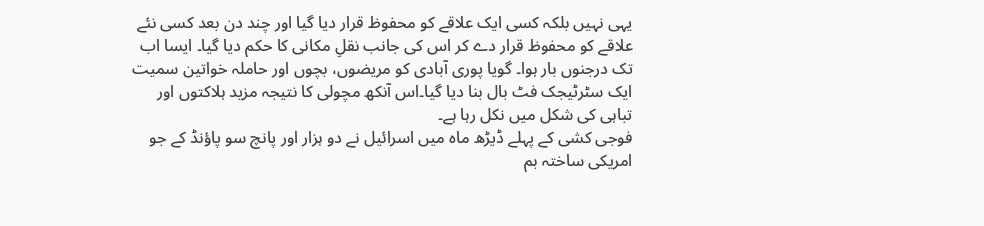یہی نہیں بلکہ کسی ایک علاقے کو محفوظ قرار دیا گیا اور چند دن بعد کسی نئے علاقے کو محفوظ قرار دے کر اس کی جانب نقلِ مکانی کا حکم دیا گیا۔ ایسا اب تک درجنوں بار ہوا۔ گویا پوری آبادی کو مریضوں، بچوں اور حاملہ خواتین سمیت ایک سٹرٹیجک فٹ بال بنا دیا گیا۔اس آنکھ مچولی کا نتیجہ مزید ہلاکتوں اور تباہی کی شکل میں نکل رہا ہے۔
فوجی کشی کے پہلے ڈیڑھ ماہ میں اسرائیل نے دو ہزار اور پانچ سو پاؤنڈ کے جو امریکی ساختہ بم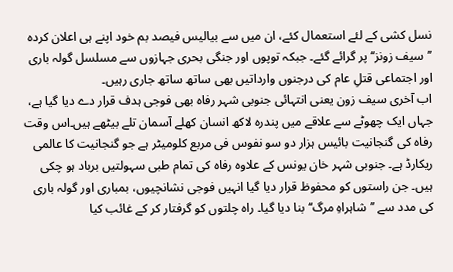نسل کشی کے لئے استعمال کئے، ان میں سے بیالیس فیصد بم خود اپنے ہی اعلان کردہ ’’سیف زونز‘‘ پر گرائے گئے۔ جبکہ توپوں اور جنگی بحری جہازوں سے مسلسل گولہ باری اور اجتماعی قتلِ عام کی درجنوں وارداتیں بھی ساتھ ساتھ جاری رہیں۔
اب آخری سیف زون یعنی انتہائی جنوبی شہر رفاہ بھی فوجی ہدف قرار دے دیا گیا ہے، جہاں ایک چھوٹے سے علاقے میں پندرہ لاکھ انسان کھلے آسمان تلے بیٹھے ہیں۔اس وقت رفاہ کی گنجانیت بائیس ہزار دو سو نفوس فی مربع کلومیٹر ہے جو گنجانیت کا عالمی ریکارڈ ہے۔ جنوبی شہر خان یونس کے علاوہ رفاہ کی تمام طبی سہولتیں برباد ہو چکی ہیں۔ جن راستوں کو محفوظ قرار دیا گیا انہیں فوجی نشانچیوں، بمباری اور گولہ باری کی مدد سے ’’شاہراہِ مرگ‘‘ بنا دیا گیا۔ راہ چلتوں کو گرفتار کر کے غائب کیا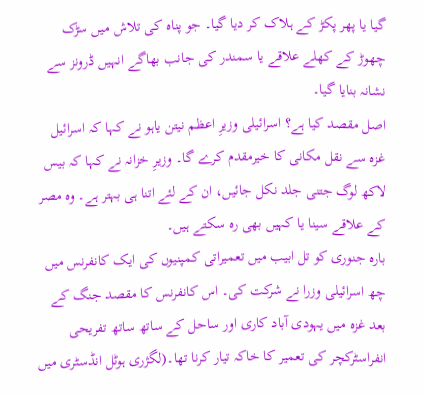گیا یا پھر پکڑ کے ہلاک کر دیا گیا۔ جو پناہ کی تلاش میں سڑک چھوڑ کے کھلے علاقے یا سمندر کی جانب بھاگے انہیں ڈرونز سے نشانہ بنایا گیا۔
اصل مقصد کیا ہے؟ اسرائیلی وزیرِ اعظم نیتن یاہو نے کہا کہ اسرائیل غزہ سے نقل مکانی کا خیرمقدم کرے گا۔ وزیرِ خزانہ نے کہا کہ بیس لاکھ لوگ جتنی جلد نکل جائیں، ان کے لئے اتنا ہی بہتر ہے۔ وہ مصر کے علاقے سینا یا کہیں بھی رہ سکتے ہیں۔
بارہ جنوری کو تل ابیب میں تعمیراتی کمپنیوں کی ایک کانفرنس میں چھ اسرائیلی وزرا نے شرکت کی۔ اس کانفرنس کا مقصد جنگ کے بعد غزہ میں یہودی آباد کاری اور ساحل کے ساتھ ساتھ تفریحی انفراسٹرکچر کی تعمیر کا خاکہ تیار کرنا تھا۔(لگژری ہوٹل انڈسٹری میں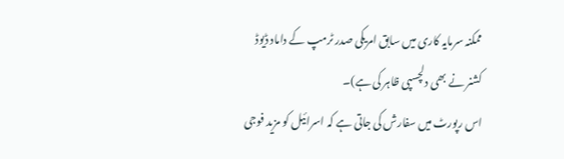ممکنہ سرمایہ کاری میں سابق امریکی صدر ٹرمپ کے داماد ڈیوڈ کشنر نے بھی دلچسپی ظاہر کی ہے)۔
اس رپورٹ میں سفارش کی جاتی ہے کہ اسرائیل کو مزید فوجی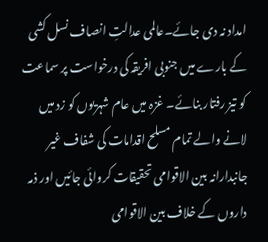امداد نہ دی جائے۔عالمی عدالتِ انصاف نسل کشی کے بارے میں جنوبی افریقہ کی درخواست پر سماعت کو تیز رفتار بنائے۔ غزہ میں عام شہریوں کو زد میں لانے والے تمام مسلح اقدامات کی شفاف غیر جانبدارانہ بین الاقوامی تحقیقات کروائی جائیں اور ذمہ داروں کے خلاف بین الاقوامی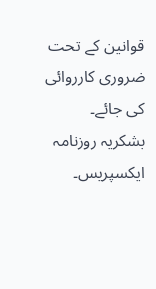قوانین کے تحت ضروری کارروائی کی جائے۔
بشکریہ روزنامہ ایکسپریس۔